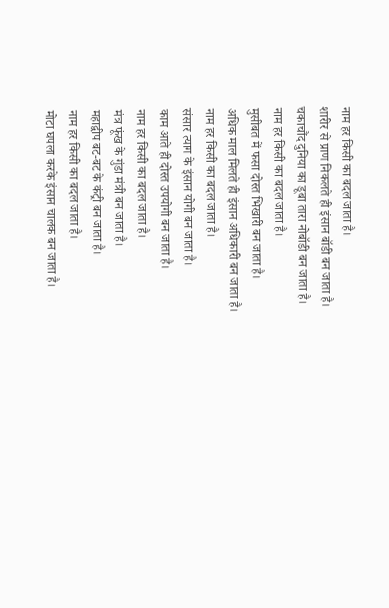नाम हर किसी का बदल जाता है।
शारीर से प्राण निकलते ही इंसान बॉडी बन जाता है।
चकाचौंद दुनिया का डूबा तारा नोबॉडी बन जाता है।
नाम हर किसी का बदल जाता है।
मुसीबत में फसा दोस्त भिखारी बन जाता है।
अधिक माल मिलते ही इंसान अधिकारी बन जाता है।
नाम हर किसी का बदल जाता है।
संसार त्याग के इंसान योगी बन जाता है।
काम आते ही दोस्त उपयोगी बन जाता है।
नाम हर किसी का बदल जाता है।
मंत्र फूंख के गुंडा मंत्री बन जाता है।
महाद्वीप बट-बट के कंट्री बन जाता है।
नाम हर किसी का बदल जाता है।
मोटा घपला करके इंसान चालक बन जाता है।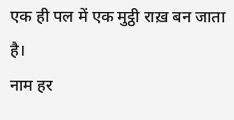एक ही पल में एक मुट्ठी राख़ बन जाता है।
नाम हर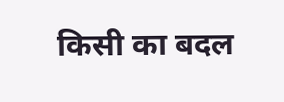किसी का बदल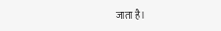जाता है।